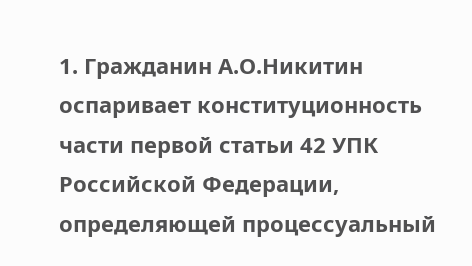1. Гражданин А.О.Никитин оспаривает конституционность части первой статьи 42 УПК Российской Федерации, определяющей процессуальный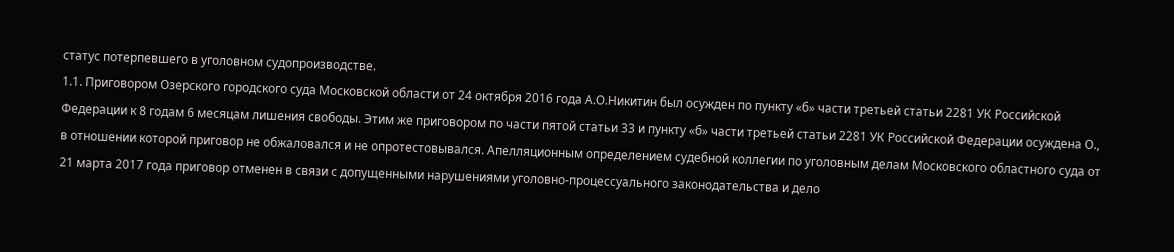статус потерпевшего в уголовном судопроизводстве.
1.1. Приговором Озерского городского суда Московской области от 24 октября 2016 года А.О.Никитин был осужден по пункту «б» части третьей статьи 2281 УК Российской Федерации к 8 годам 6 месяцам лишения свободы. Этим же приговором по части пятой статьи 33 и пункту «б» части третьей статьи 2281 УК Российской Федерации осуждена О., в отношении которой приговор не обжаловался и не опротестовывался. Апелляционным определением судебной коллегии по уголовным делам Московского областного суда от 21 марта 2017 года приговор отменен в связи с допущенными нарушениями уголовно-процессуального законодательства и дело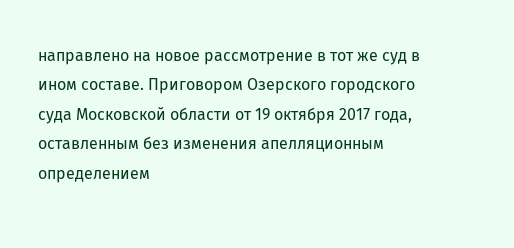направлено на новое рассмотрение в тот же суд в ином составе. Приговором Озерского городского суда Московской области от 19 октября 2017 года, оставленным без изменения апелляционным определением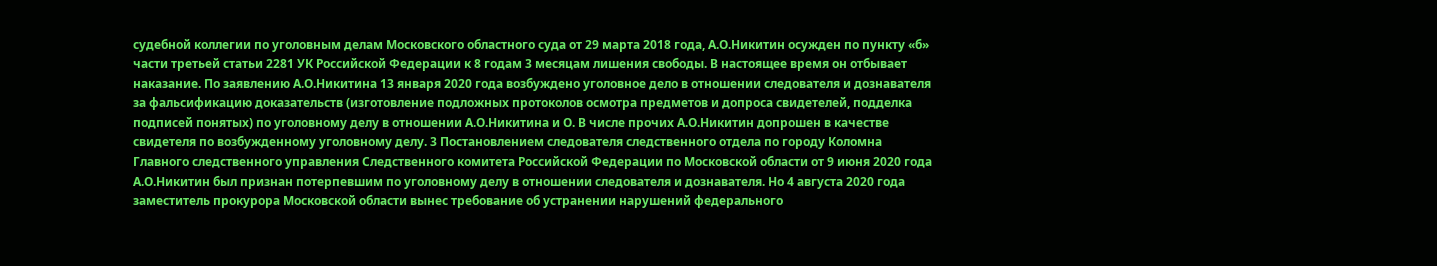судебной коллегии по уголовным делам Московского областного суда от 29 марта 2018 года, А.О.Никитин осужден по пункту «б» части третьей статьи 2281 УК Российской Федерации к 8 годам 3 месяцам лишения свободы. В настоящее время он отбывает наказание. По заявлению А.О.Никитина 13 января 2020 года возбуждено уголовное дело в отношении следователя и дознавателя за фальсификацию доказательств (изготовление подложных протоколов осмотра предметов и допроса свидетелей, подделка подписей понятых) по уголовному делу в отношении А.О.Никитина и О. В числе прочих А.О.Никитин допрошен в качестве свидетеля по возбужденному уголовному делу. 3 Постановлением следователя следственного отдела по городу Коломна Главного следственного управления Следственного комитета Российской Федерации по Московской области от 9 июня 2020 года А.О.Никитин был признан потерпевшим по уголовному делу в отношении следователя и дознавателя. Но 4 августа 2020 года заместитель прокурора Московской области вынес требование об устранении нарушений федерального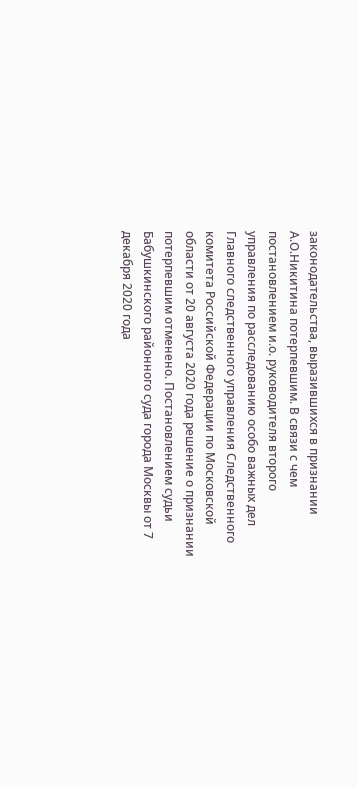законодательства, выразившихся в признании А.О.Никитина потерпевшим. В связи с чем постановлением и.о. руководителя второго управления по расследованию особо важных дел Главного следственного управления Следственного комитета Российской Федерации по Московской области от 20 августа 2020 года решение о признании потерпевшим отменено. Постановлением судьи Бабушкинского районного суда города Москвы от 7 декабря 2020 года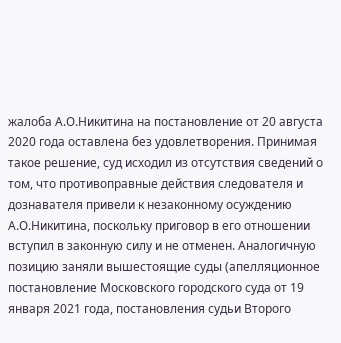жалоба А.О.Никитина на постановление от 20 августа 2020 года оставлена без удовлетворения. Принимая такое решение, суд исходил из отсутствия сведений о том, что противоправные действия следователя и дознавателя привели к незаконному осуждению А.О.Никитина, поскольку приговор в его отношении вступил в законную силу и не отменен. Аналогичную позицию заняли вышестоящие суды (апелляционное постановление Московского городского суда от 19 января 2021 года, постановления судьи Второго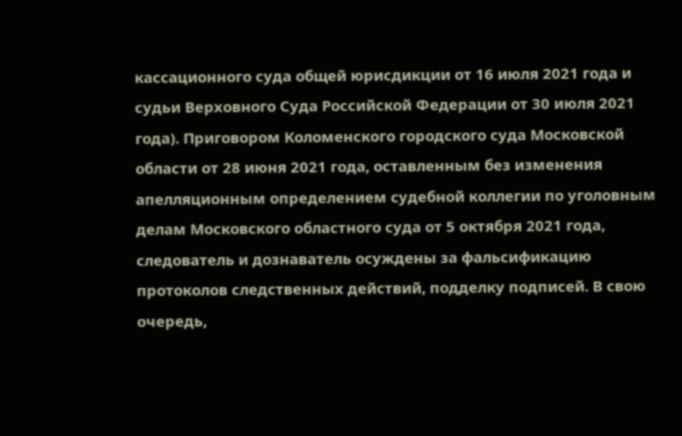кассационного суда общей юрисдикции от 16 июля 2021 года и судьи Верховного Суда Российской Федерации от 30 июля 2021 года). Приговором Коломенского городского суда Московской области от 28 июня 2021 года, оставленным без изменения апелляционным определением судебной коллегии по уголовным делам Московского областного суда от 5 октября 2021 года, следователь и дознаватель осуждены за фальсификацию протоколов следственных действий, подделку подписей. В свою очередь,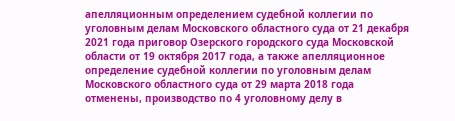апелляционным определением судебной коллегии по уголовным делам Московского областного суда от 21 декабря 2021 года приговор Озерского городского суда Московской области от 19 октября 2017 года, а также апелляционное определение судебной коллегии по уголовным делам Московского областного суда от 29 марта 2018 года отменены, производство по 4 уголовному делу в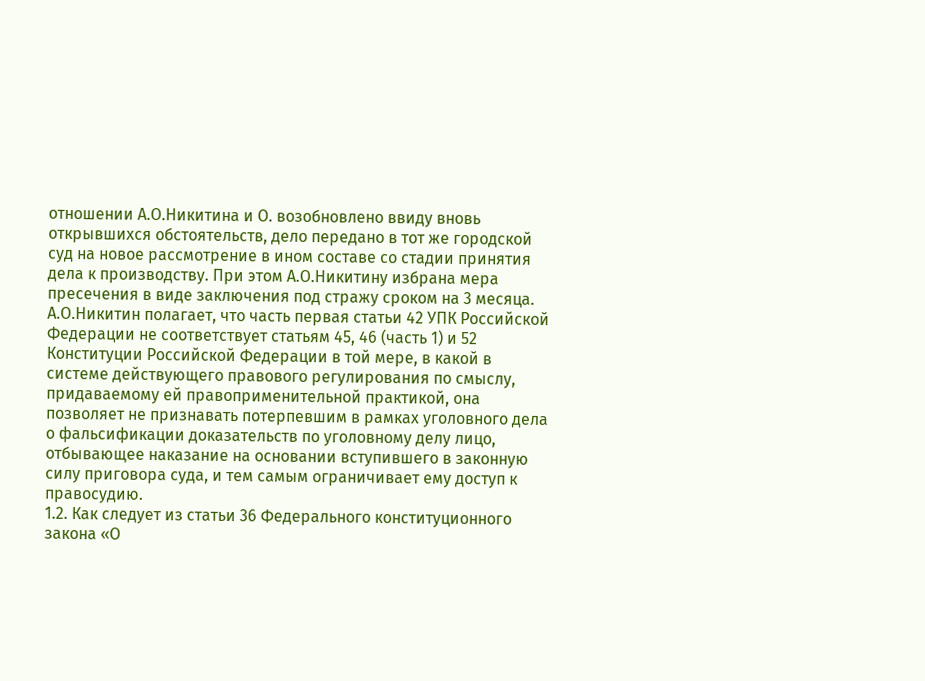отношении А.О.Никитина и О. возобновлено ввиду вновь открывшихся обстоятельств, дело передано в тот же городской суд на новое рассмотрение в ином составе со стадии принятия дела к производству. При этом А.О.Никитину избрана мера пресечения в виде заключения под стражу сроком на 3 месяца. А.О.Никитин полагает, что часть первая статьи 42 УПК Российской Федерации не соответствует статьям 45, 46 (часть 1) и 52 Конституции Российской Федерации в той мере, в какой в системе действующего правового регулирования по смыслу, придаваемому ей правоприменительной практикой, она позволяет не признавать потерпевшим в рамках уголовного дела о фальсификации доказательств по уголовному делу лицо, отбывающее наказание на основании вступившего в законную силу приговора суда, и тем самым ограничивает ему доступ к правосудию.
1.2. Как следует из статьи 36 Федерального конституционного закона «О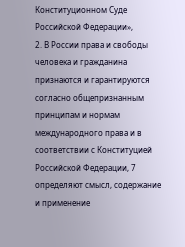Конституционном Суде Российской Федерации»,
2. В России права и свободы человека и гражданина признаются и гарантируются согласно общепризнанным принципам и нормам международного права и в соответствии с Конституцией Российской Федерации, 7 определяют смысл, содержание и применение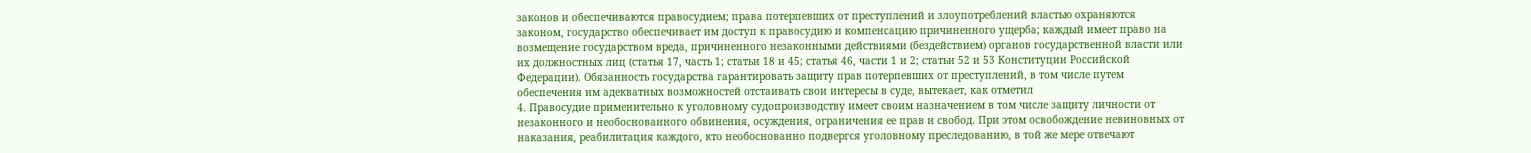законов и обеспечиваются правосудием; права потерпевших от преступлений и злоупотреблений властью охраняются законом, государство обеспечивает им доступ к правосудию и компенсацию причиненного ущерба; каждый имеет право на возмещение государством вреда, причиненного незаконными действиями (бездействием) органов государственной власти или их должностных лиц (статья 17, часть 1; статьи 18 и 45; статья 46, части 1 и 2; статьи 52 и 53 Конституции Российской Федерации). Обязанность государства гарантировать защиту прав потерпевших от преступлений, в том числе путем обеспечения им адекватных возможностей отстаивать свои интересы в суде, вытекает, как отметил
4. Правосудие применительно к уголовному судопроизводству имеет своим назначением в том числе защиту личности от незаконного и необоснованного обвинения, осуждения, ограничения ее прав и свобод. При этом освобождение невиновных от наказания, реабилитация каждого, кто необоснованно подвергся уголовному преследованию, в той же мере отвечают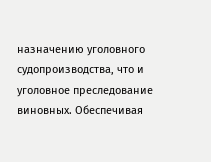назначению уголовного судопроизводства, что и уголовное преследование виновных. Обеспечивая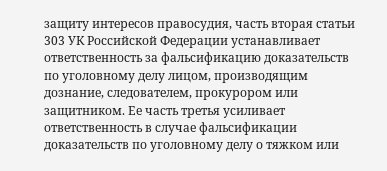защиту интересов правосудия, часть вторая статьи 303 УК Российской Федерации устанавливает ответственность за фальсификацию доказательств по уголовному делу лицом, производящим дознание, следователем, прокурором или защитником. Ее часть третья усиливает ответственность в случае фальсификации доказательств по уголовному делу о тяжком или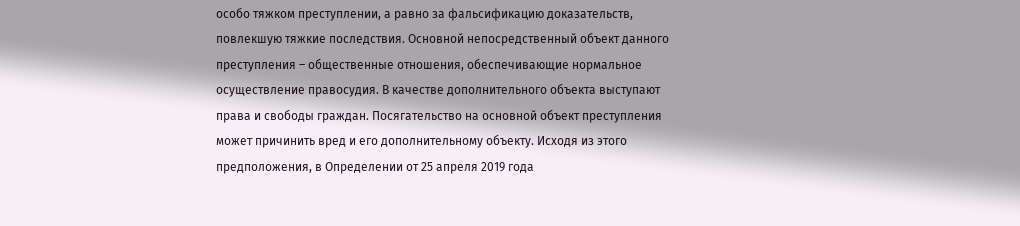особо тяжком преступлении, а равно за фальсификацию доказательств, повлекшую тяжкие последствия. Основной непосредственный объект данного преступления – общественные отношения, обеспечивающие нормальное осуществление правосудия. В качестве дополнительного объекта выступают права и свободы граждан. Посягательство на основной объект преступления может причинить вред и его дополнительному объекту. Исходя из этого предположения, в Определении от 25 апреля 2019 года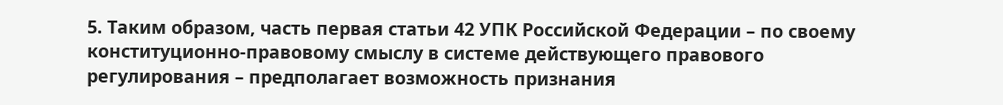5. Таким образом, часть первая статьи 42 УПК Российской Федерации – по своему конституционно-правовому смыслу в системе действующего правового регулирования – предполагает возможность признания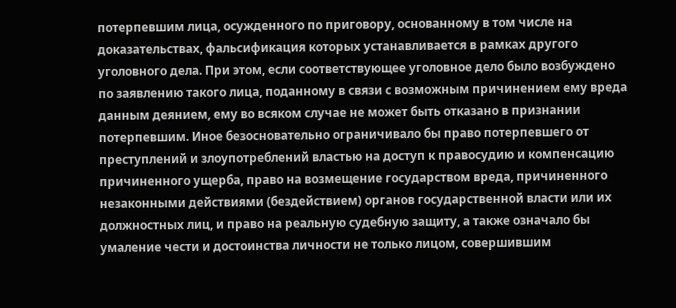потерпевшим лица, осужденного по приговору, основанному в том числе на доказательствах, фальсификация которых устанавливается в рамках другого уголовного дела. При этом, если соответствующее уголовное дело было возбуждено по заявлению такого лица, поданному в связи с возможным причинением ему вреда данным деянием, ему во всяком случае не может быть отказано в признании потерпевшим. Иное безосновательно ограничивало бы право потерпевшего от преступлений и злоупотреблений властью на доступ к правосудию и компенсацию причиненного ущерба, право на возмещение государством вреда, причиненного незаконными действиями (бездействием) органов государственной власти или их должностных лиц, и право на реальную судебную защиту, а также означало бы умаление чести и достоинства личности не только лицом, совершившим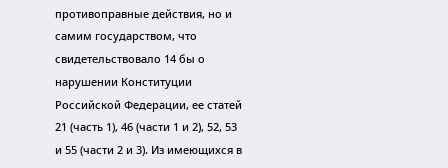противоправные действия, но и самим государством, что свидетельствовало 14 бы о нарушении Конституции Российской Федерации, ее статей 21 (часть 1), 46 (части 1 и 2), 52, 53 и 55 (части 2 и 3). Из имеющихся в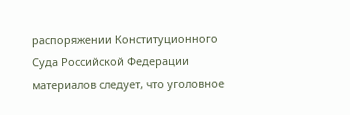распоряжении Конституционного Суда Российской Федерации материалов следует, что уголовное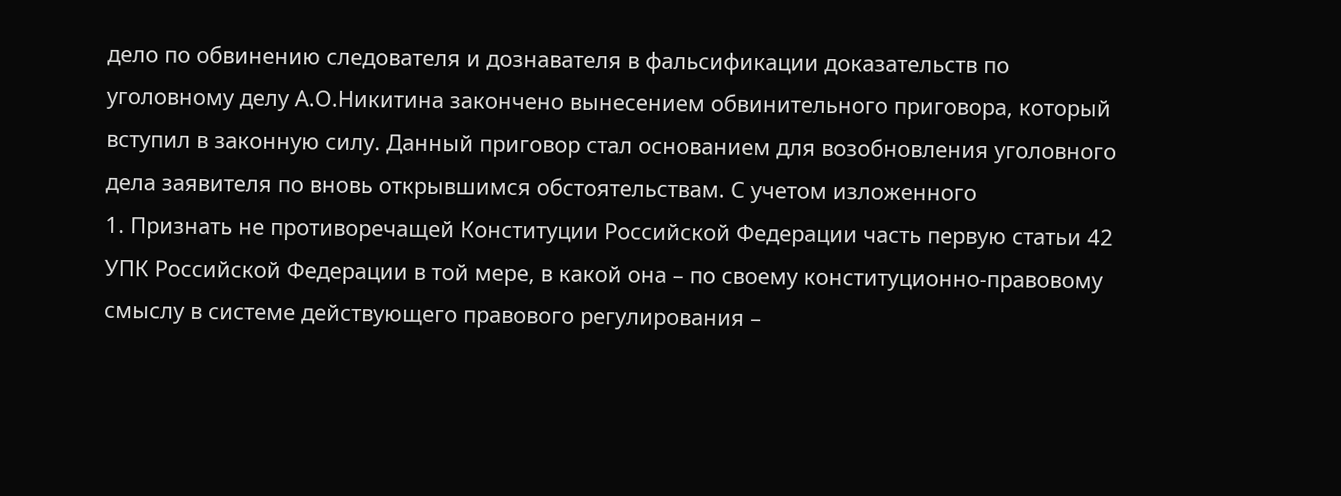дело по обвинению следователя и дознавателя в фальсификации доказательств по уголовному делу А.О.Никитина закончено вынесением обвинительного приговора, который вступил в законную силу. Данный приговор стал основанием для возобновления уголовного дела заявителя по вновь открывшимся обстоятельствам. С учетом изложенного
1. Признать не противоречащей Конституции Российской Федерации часть первую статьи 42 УПК Российской Федерации в той мере, в какой она – по своему конституционно-правовому смыслу в системе действующего правового регулирования –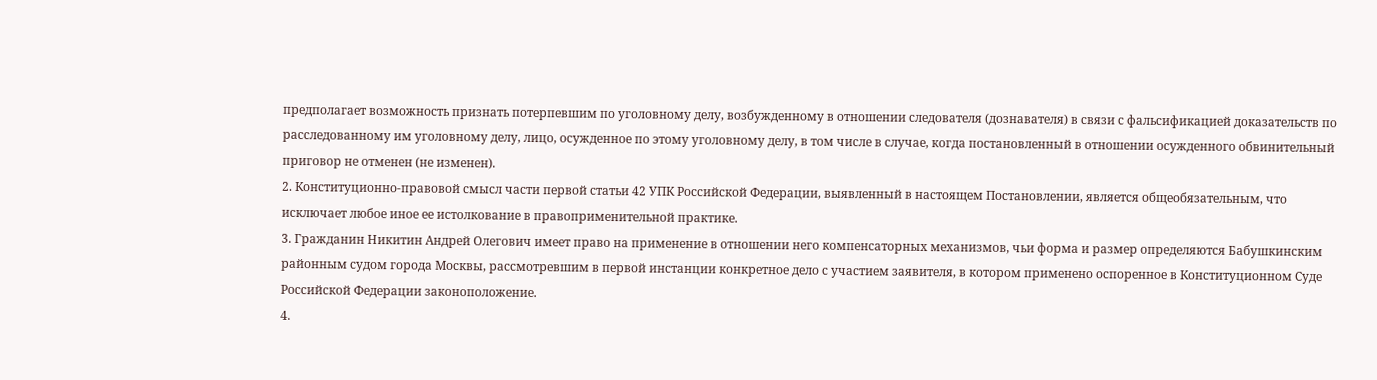предполагает возможность признать потерпевшим по уголовному делу, возбужденному в отношении следователя (дознавателя) в связи с фальсификацией доказательств по расследованному им уголовному делу, лицо, осужденное по этому уголовному делу, в том числе в случае, когда постановленный в отношении осужденного обвинительный приговор не отменен (не изменен).
2. Конституционно-правовой смысл части первой статьи 42 УПК Российской Федерации, выявленный в настоящем Постановлении, является общеобязательным, что исключает любое иное ее истолкование в правоприменительной практике.
3. Гражданин Никитин Андрей Олегович имеет право на применение в отношении него компенсаторных механизмов, чьи форма и размер определяются Бабушкинским районным судом города Москвы, рассмотревшим в первой инстанции конкретное дело с участием заявителя, в котором применено оспоренное в Конституционном Суде Российской Федерации законоположение.
4.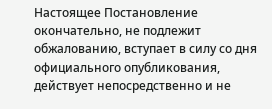Настоящее Постановление окончательно, не подлежит обжалованию, вступает в силу со дня официального опубликования, действует непосредственно и не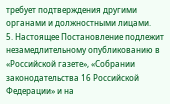требует подтверждения другими органами и должностными лицами.
5. Настоящее Постановление подлежит незамедлительному опубликованию в «Российской газете», «Собрании законодательства 16 Российской Федерации» и на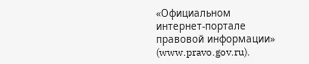«Официальном интернет-портале правовой информации» (www.pravo.gov.ru).